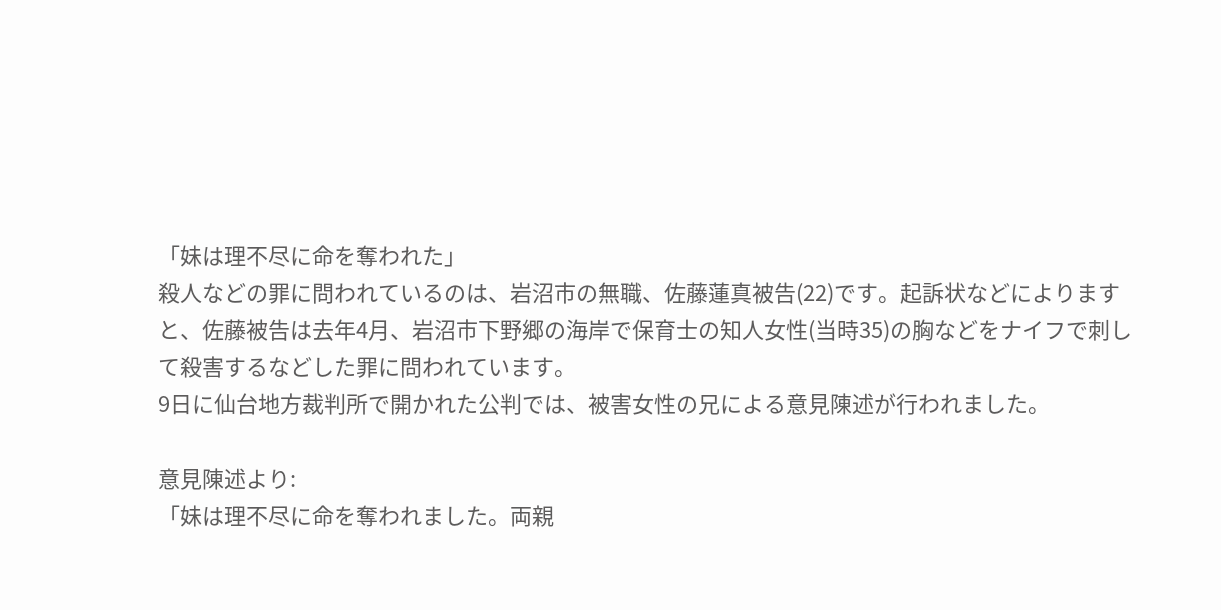「妹は理不尽に命を奪われた」
殺人などの罪に問われているのは、岩沼市の無職、佐藤蓮真被告(22)です。起訴状などによりますと、佐藤被告は去年4月、岩沼市下野郷の海岸で保育士の知人女性(当時35)の胸などをナイフで刺して殺害するなどした罪に問われています。
9日に仙台地方裁判所で開かれた公判では、被害女性の兄による意見陳述が行われました。

意見陳述より:
「妹は理不尽に命を奪われました。両親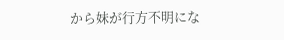から妹が行方不明にな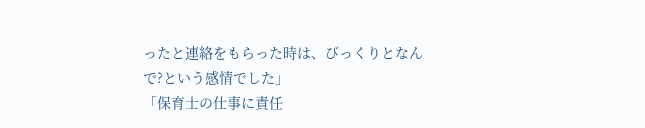ったと連絡をもらった時は、びっくりとなんで?という感情でした」
「保育士の仕事に責任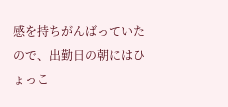感を持ちがんばっていたので、出勤日の朝にはひょっこ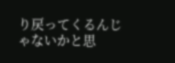り戻ってくるんじゃないかと思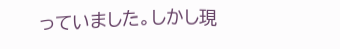っていました。しかし現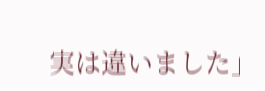実は違いました」